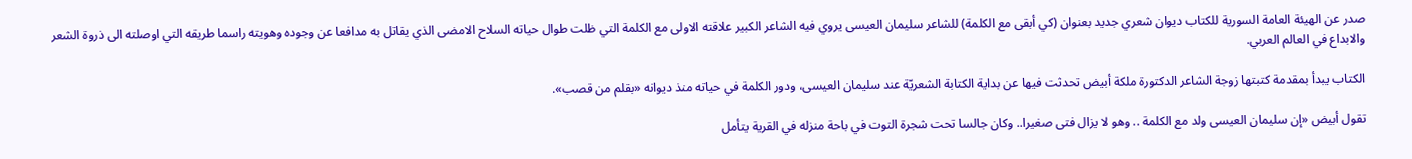صدر عن الهيئة العامة السورية للكتاب ديوان شعري جديد بعنوان (كي أبقى مع الكلمة) للشاعر سليمان العيسى يروي فيه الشاعر الكبير علاقته الاولى مع الكلمة التي ظلت طوال حياته السلاح الامضى الذي يقاتل به مدافعا عن وجوده وهويته راسما طريقه التي اوصلته الى ذروة الشعر والابداع في العالم العربي.

الكتاب يبدأ بمقدمة كتبتها زوجة الشاعر الدكتورة ملكة أبيض تحدثت فيها عن بداية الكتابة الشعريّة عند سليمان العيسى، ودور الكلمة في حياته منذ ديوانه «بقلم من قصب».

تقول أبيض «إن سليمان العيسى ولد مع الكلمة .. وهو لا يزال فتى صغيرا.. وكان جالسا تحت شجرة التوت في باحة منزله في القرية يتأمل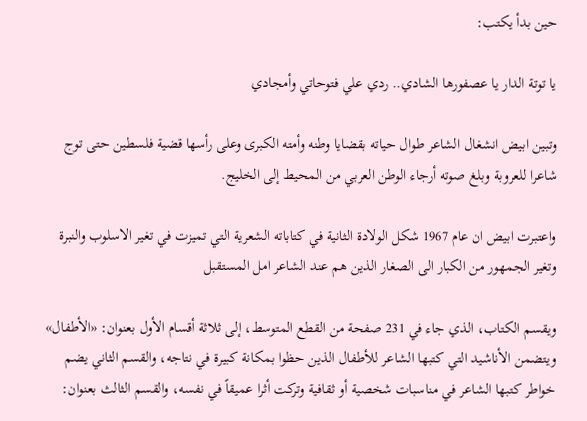حين بدأ يكتب:

يا توتة الدار يا عصفورها الشادي.. ردي علي فتوحاتي وأمجادي

وتبين ابيض انشغال الشاعر طوال حياته بقضايا وطنه وأمته الكبرى وعلى رأسها قضية فلسطين حتى توج شاعرا للعروبة وبلغ صوته أرجاء الوطن العربي من المحيط إلى الخليج.

واعتبرت ابيض ان عام 1967 شكل الولادة الثانية في كتاباته الشعرية التي تميزت في تغير الاسلوب والنبرة وتغير الجمهور من الكبار الى الصغار الذين هم عند الشاعر امل المستقبل

ويقسم الكتاب، الذي جاء في 231 صفحة من القطع المتوسط، إلى ثلاثة أقسام الأول بعنوان: «الأطفال» ويتضمن الأناشيد التي كتبها الشاعر للأطفال الذين حظوا بمكانة كبيرة في نتاجه، والقسم الثاني يضم خواطر كتبها الشاعر في مناسبات شخصية أو ثقافية وتركت أثرا عميقاً في نفسه، والقسم الثالث بعنوان: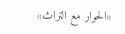«الحوار مع التراث»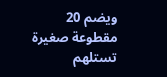ويضم 20 مقطوعة صغيرة تستلهم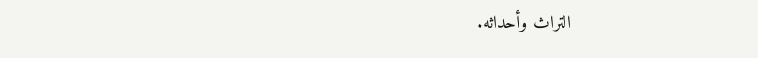التراث وأحداثه.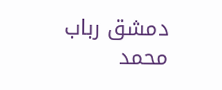دمشق رباب محمد